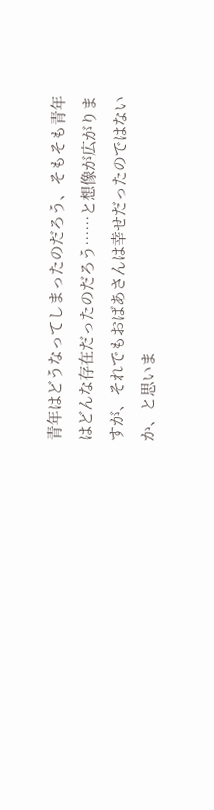青年はどうなってしまったのだろう、そもそも青年はどんな存在だったのだろう……と想像が広がりますが、それでもおばあさんは幸せだったのではないか、と思いま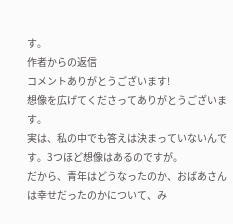す。
作者からの返信
コメントありがとうございます!
想像を広げてくださってありがとうございます。
実は、私の中でも答えは決まっていないんです。3つほど想像はあるのですが。
だから、青年はどうなったのか、おばあさんは幸せだったのかについて、み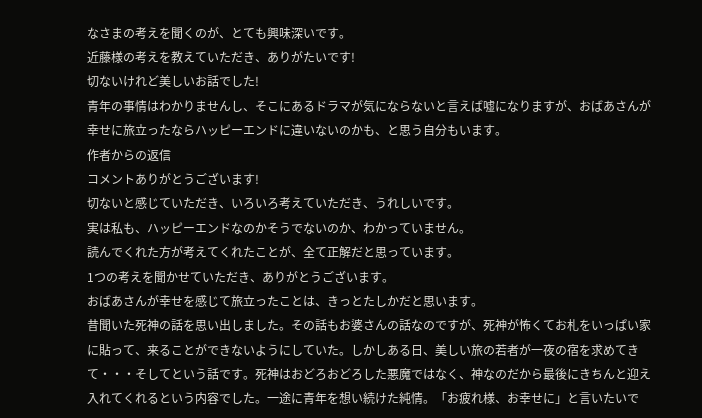なさまの考えを聞くのが、とても興味深いです。
近藤様の考えを教えていただき、ありがたいです!
切ないけれど美しいお話でした!
青年の事情はわかりませんし、そこにあるドラマが気にならないと言えば嘘になりますが、おばあさんが幸せに旅立ったならハッピーエンドに違いないのかも、と思う自分もいます。
作者からの返信
コメントありがとうございます!
切ないと感じていただき、いろいろ考えていただき、うれしいです。
実は私も、ハッピーエンドなのかそうでないのか、わかっていません。
読んでくれた方が考えてくれたことが、全て正解だと思っています。
1つの考えを聞かせていただき、ありがとうございます。
おばあさんが幸せを感じて旅立ったことは、きっとたしかだと思います。
昔聞いた死神の話を思い出しました。その話もお婆さんの話なのですが、死神が怖くてお札をいっぱい家に貼って、来ることができないようにしていた。しかしある日、美しい旅の若者が一夜の宿を求めてきて・・・そしてという話です。死神はおどろおどろした悪魔ではなく、神なのだから最後にきちんと迎え入れてくれるという内容でした。一途に青年を想い続けた純情。「お疲れ様、お幸せに」と言いたいで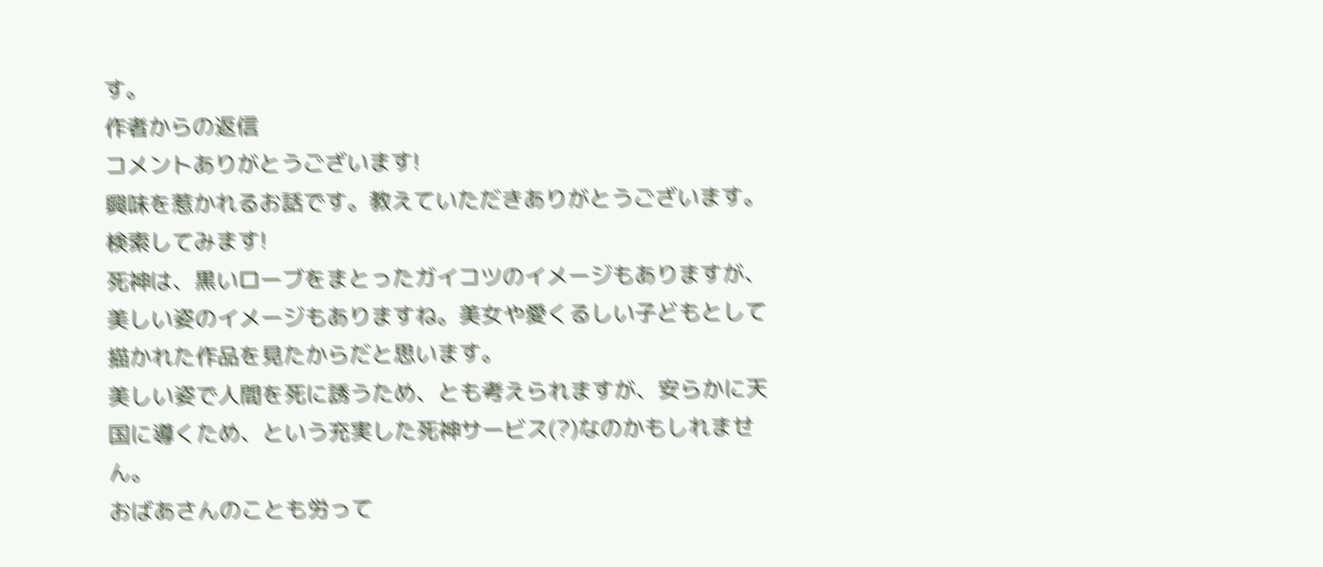す。
作者からの返信
コメントありがとうございます!
興味を惹かれるお話です。教えていただきありがとうございます。検索してみます!
死神は、黒いローブをまとったガイコツのイメージもありますが、美しい姿のイメージもありますね。美女や愛くるしい子どもとして描かれた作品を見たからだと思います。
美しい姿で人間を死に誘うため、とも考えられますが、安らかに天国に導くため、という充実した死神サービス(?)なのかもしれません。
おばあさんのことも労って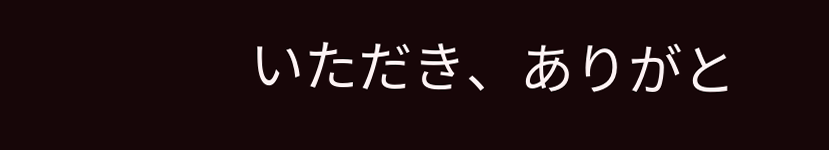いただき、ありがと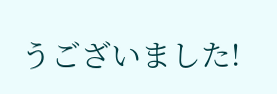うございました!